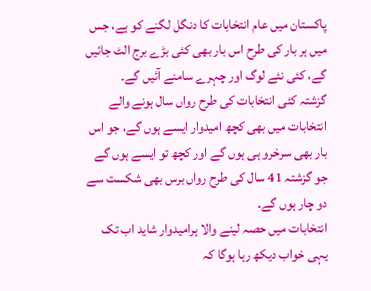پاکستان میں عام انتخابات کا دنگل لگنے کو ہے، جس میں ہر بار کی طرح اس بار بھی کئی بڑے برج الٹ جائیں گے، کئی نئے لوگ اور چہرے سامنے آئیں گے۔
گزشتہ کئی انتخابات کی طرح رواں سال ہونے والے انتخابات میں بھی کچھ امیدوار ایسے ہوں گے، جو اس بار بھی سرخرو ہی ہوں گے اور کچھ تو ایسے ہوں گے جو گزشتہ 41 سال کی طرح رواں برس بھی شکست سے دو چار ہوں گے۔
انتخابات میں حصہ لینے والا ہرامیدوار شاید اب تک یہی خواب دیکھ رہا ہوگا کہ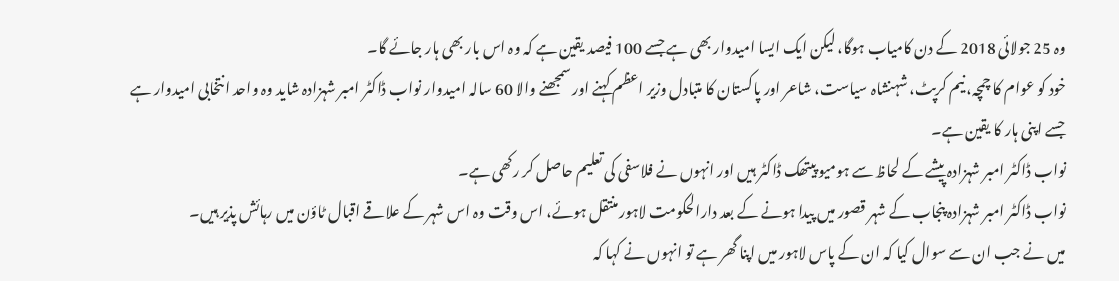وہ 25 جولائی 2018 کے دن کامیاب ہوگا، لیکن ایک ایسا امیدوار بھی ہے جسے 100 فیصد یقین ہے کہ وہ اس بار بھی ہار جائے گا۔
خود کو عوام کا چمچہ، نیم کرپٹ، شہنشاہ سیاست، شاعر اور پاکستان کا متبادل وزیر اعظم کہنے اور سمجھنے والا 60 سالہ امیدوار نواب ڈاکٹر امبر شہزادہ شاید وہ واحد انتخابی امیدوار ہے جسے اپنی ہار کا یقین ہے۔
نواب ڈاکٹر امبر شہزادہ پیشے کے لحاظ سے ہومیو پیتھک ڈاکٹر ہیں اور انہوں نے فلاسفی کی تعلیم حاصل کر رکھی ہے۔
نواب ڈاکٹر امبر شہزادہ پنجاب کے شہر قصور میں پیدا ہونے کے بعد دارالحکومت لاہور منتقل ہوئے، اس وقت وہ اس شہر کے علاقے اقبال ٹاؤن میں رہائش پذیر ہیں۔
میں نے جب ان سے سوال کیا کہ ان کے پاس لاہور میں اپنا گھر ہے تو انہوں نے کہا کہ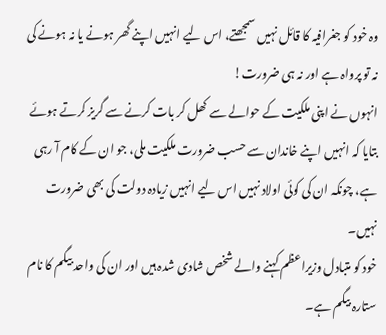وہ خود کو جغرافیہ کا قائل نہیں سمجھتے، اس لیے انہیں اپنے گھر ہونے یا نہ ہونے کی نہ تو پرواہ ہے اور نہ ہی ضرورت!
انہوں نے اپنی ملکیت کے حوالے سے کھل کر بات کرنے سے گریز کرتے ہوئے بتایا کہ انہیں اپنے خاندان سے حسب ضرورت ملکیت ملی، جو ان کے کام آ رہی ہے، چونکہ ان کی کوئی اولاد نہیں اس لیے انہیں زیادہ دولت کی بھی ضرورت نہیں۔
خود کو متبادل وزیراعظم کہنے والے شخص شادی شدہ ہیں اور ان کی واحد بیگم کا نام ستارہ بیگم ہے۔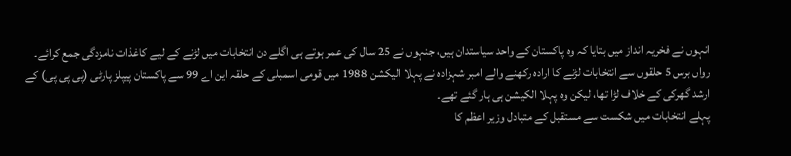انہوں نے فخریہ انداز میں بتایا کہ وہ پاکستان کے واحد سیاستدان ہیں، جنہوں نے 25 سال کی عمر ہوتے ہی اگلے دن انتخابات میں لڑنے کے لیے کاغذات نامزدگی جمع کرائے۔
رواں برس 5 حلقوں سے انتخابات لڑنے کا ارادہ رکھنے والے امبر شہزادہ نے پہلا الیکشن 1988 میں قومی اسمبلی کے حلقہ این اے 99 سے پاکستان پیپلز پارٹی (پی پی پی) کے ارشد گھرکی کے خلاف لڑا تھا، لیکن وہ پہلا الکیشن ہی ہار گئے تھے۔
پہلے انتخابات میں شکست سے مستقبل کے متبادل وزیر اعظم کا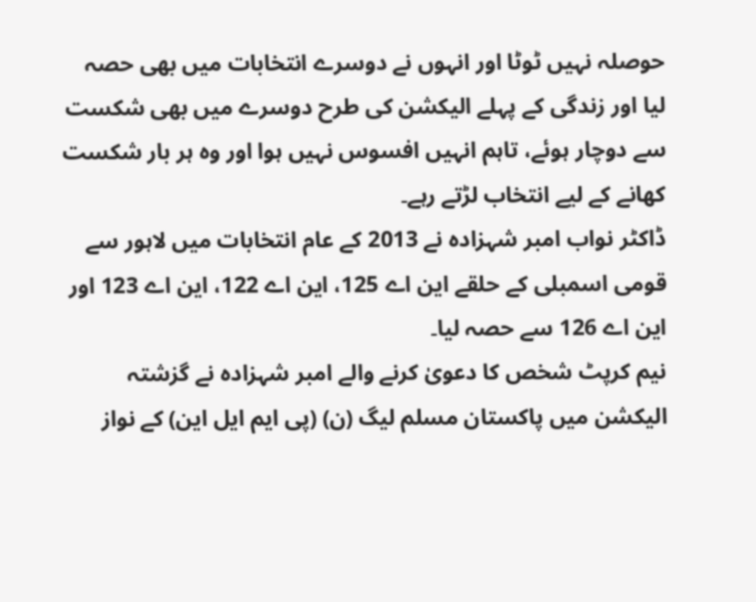حوصلہ نہیں ٹوٹا اور انہوں نے دوسرے انتخابات میں بھی حصہ لیا اور زندگی کے پہلے الیکشن کی طرح دوسرے میں بھی شکست سے دوچار ہوئے، تاہم انہیں افسوس نہیں ہوا اور وہ ہر بار شکست کھانے کے لیے انتخاب لڑتے رہے۔
ڈاکٹر نواب امبر شہزادہ نے 2013 کے عام انتخابات میں لاہور سے قومی اسمبلی کے حلقے این اے 125، این اے 122، این اے 123 اور این اے 126 سے حصہ لیا۔
نیم کرپٹ شخص کا دعویٰ کرنے والے امبر شہزادہ نے گزشتہ الیکشن میں پاکستان مسلم لیگ (ن) (پی ایم ایل این) کے نواز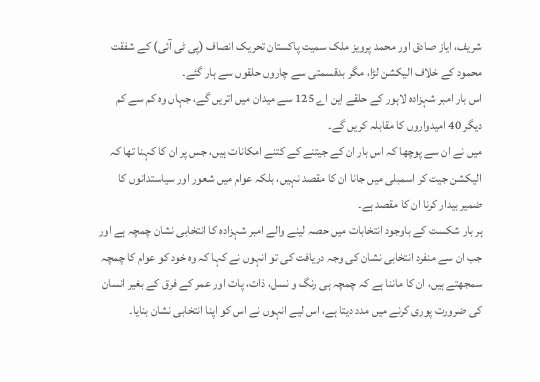شریف، ایاز صادق اور محمد پرویز ملک سمیت پاکستان تحریک انصاف (پی ٹی آئی) کے شفقت محمود کے خلاف الیکشن لڑا، مگر بدقسمتی سے چاروں حلقوں سے ہار گئے۔
اس بار امبر شہزادہ لاہور کے حلقے این اے 125 سے میدان میں اتریں گے، جہاں وہ کم سے کم دیگر 40 امیدواروں کا مقابلہ کریں گے۔
میں نے ان سے پوچھا کہ اس بار ان کے جیتنے کے کتنے امکانات ہیں، جس پر ان کا کہنا تھا کہ الیکشن جیت کر اسمبلی میں جانا ان کا مقصد نہیں، بلکہ عوام میں شعور اور سیاستدانوں کا ضمیر بیدار کرنا ان کا مقصد ہے۔
ہر بار شکست کے باوجود انتخابات میں حصہ لینے والے امبر شہزادہ کا انتخابی نشان چمچہ ہے اور جب ان سے منفرد انتخابی نشان کی وجہ دریافت کی تو انہوں نے کہا کہ وہ خود کو عوام کا چمچہ سمجھتے ہیں، ان کا ماننا ہے کہ چمچہ ہی رنگ و نسل، ذات، پات اور عمر کے فرق کے بغیر انسان کی ضرورت پوری کرنے میں مدد دیتا ہے، اس لیے انہوں نے اس کو اپنا انتخابی نشان بنایا۔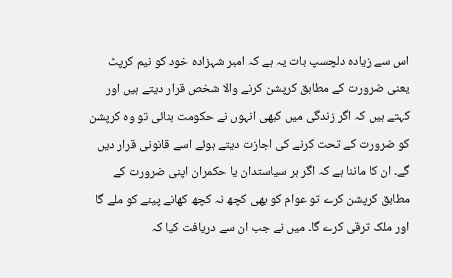اس سے زیادہ دلچسپ بات یہ ہے کہ امبر شہزادہ خود کو نیم کرپٹ یعنی ضرورت کے مطابق کرپشن کرنے والا شخص قرار دیتے ہیں اور کہتے ہیں کہ اگر زندگی میں کبھی انہوں نے حکومت بنائی تو وہ کرپشن کو ضرورت کے تحت کرنے کی اجازت دیتے ہوئے اسے قانونی قرار دیں گے۔ ان کا ماننا ہے کہ اگر ہر سیاستدان یا حکمران اپنی ضرورت کے مطابق کرپشن کرے تو عوام کو بھی کچھ نہ کچھ کھانے پینے کو ملے گا اور ملک ترقی کرے گا۔ میں نے جب ان سے دریافت کیا کہ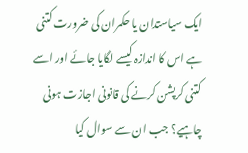ایک سیاستدان یا حکمران کی ضرورت کتنی ہے اس کا اندازہ کیسے لگایا جائے اور اسے کتنی کرپشن کرنے کی قانونی اجازت ہونی چاہیے؟ جب ان سے سوال کیا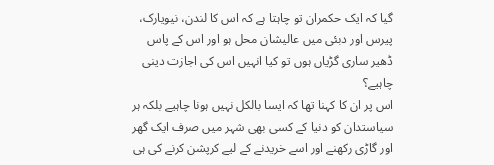گیا کہ ایک حکمران تو چاہتا ہے کہ اس کا لندن، نیویارک، پیرس اور دبئی میں عالیشان محل ہو اور اس کے پاس ڈھیر ساری گڑیاں ہوں تو کیا انہیں اس کی اجازت دینی چاہیے؟
اس پر ان کا کہنا تھا کہ ایسا بالکل نہیں ہونا چاہیے بلکہ ہر سیاستدان کو دنیا کے کسی بھی شہر میں صرف ایک گھر اور گاڑی رکھنے اور اسے خریدنے کے لیے کرپشن کرنے کی ہی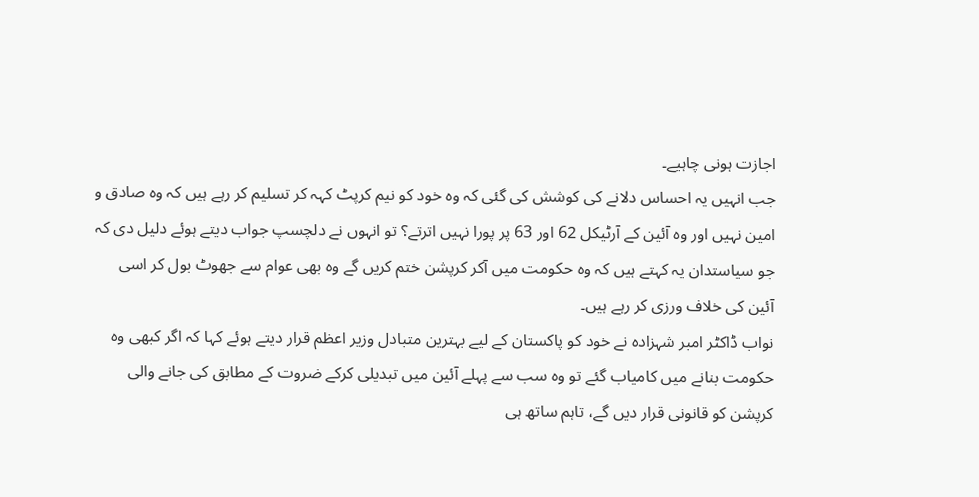اجازت ہونی چاہیے۔
جب انہیں یہ احساس دلانے کی کوشش کی گئی کہ وہ خود کو نیم کرپٹ کہہ کر تسلیم کر رہے ہیں کہ وہ صادق و امین نہیں اور وہ آئین کے آرٹیکل 62 اور 63 پر پورا نہیں اترتے؟ تو انہوں نے دلچسپ جواب دیتے ہوئے دلیل دی کہ جو سیاستدان یہ کہتے ہیں کہ وہ حکومت میں آکر کرپشن ختم کریں گے وہ بھی عوام سے جھوٹ بول کر اسی آئین کی خلاف ورزی کر رہے ہیں۔
نواب ڈاکٹر امبر شہزادہ نے خود کو پاکستان کے لیے بہترین متبادل وزیر اعظم قرار دیتے ہوئے کہا کہ اگر کبھی وہ حکومت بنانے میں کامیاب گئے تو وہ سب سے پہلے آئین میں تبدیلی کرکے ضروت کے مطابق کی جانے والی کرپشن کو قانونی قرار دیں گے، تاہم ساتھ ہی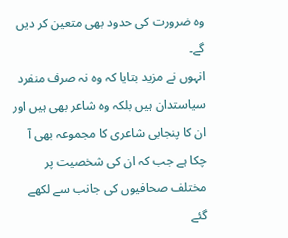وہ ضرورت کی حدود بھی متعین کر دیں گے۔
انہوں نے مزید بتایا کہ وہ نہ صرف منفرد سیاستدان ہیں بلکہ وہ شاعر بھی ہیں اور ان کا پنجابی شاعری کا مجموعہ بھی آ چکا ہے جب کہ ان کی شخصیت پر مختلف صحافیوں کی جانب سے لکھے گئے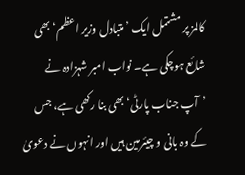کالمز پر مشتمل ایک ’متبادل وزیر اعظم‘ بھی شائع ہوچکی ہے۔ نواب امبر شہزادہ نے ’آپ جناب پارٹی‘ بھی بنا رکھی ہے، جس کے وہ بانی و چیئرمین ہیں اور انہوں نے دعویٰ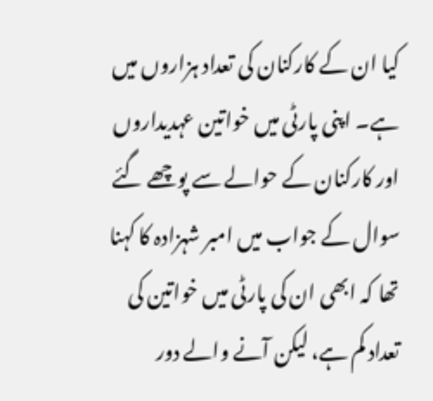کیا ان کے کارکنان کی تعداد ہزاروں میں ہے۔ اپنی پارٹی میں خواتین عہدیداروں اور کارکنان کے حوالے سے پوچھے گئے سوال کے جواب میں امبر شہزادہ کا کہنا تھا کہ ابھی ان کی پارٹی میں خواتین کی تعداد کم ہے، لیکن آنے والے دور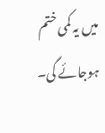میں یہ کمی ختم ہوجائے گی۔